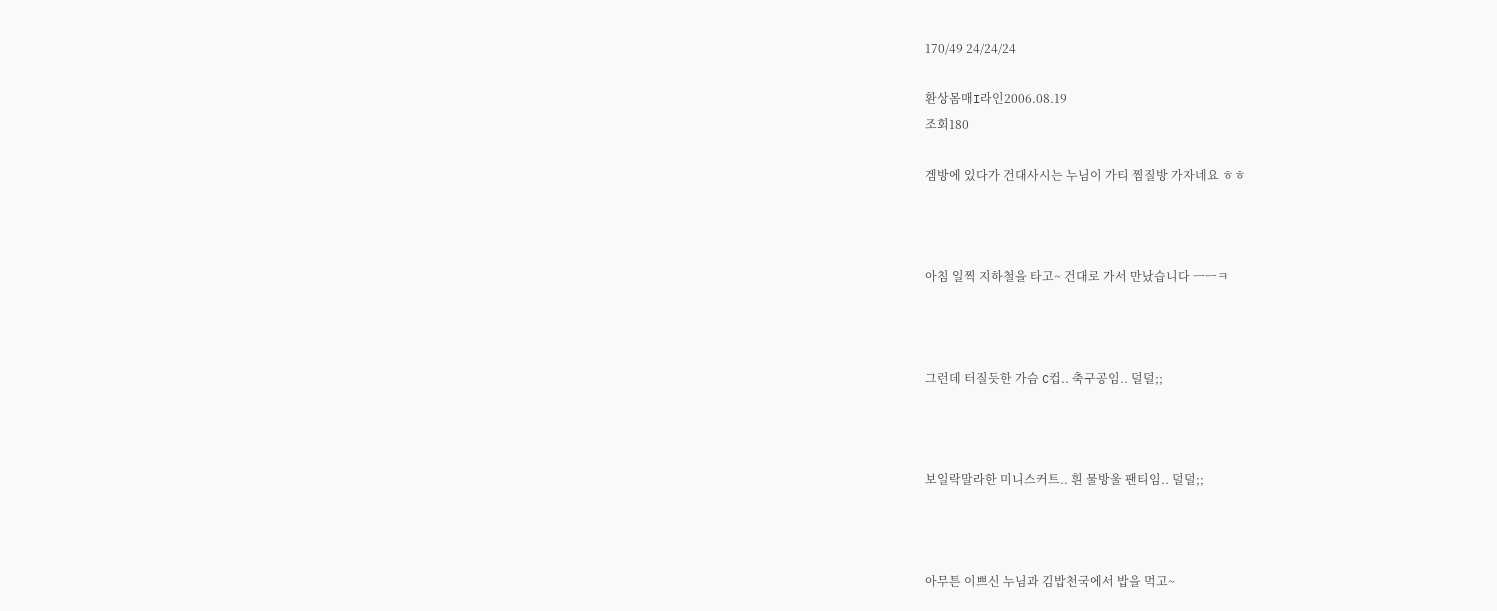170/49 24/24/24

환상몸매I라인2006.08.19
조회180

겜방에 있다가 건대사시는 누님이 가티 찜질방 가자네요 ㅎㅎ



아침 일찍 지하철을 타고~ 건대로 가서 만났습니다 ㅡㅡㅋ



그런데 터질듯한 가슴 C컵.. 축구공임.. 덜덜;;



보일락말라한 미니스커트.. 흰 물방울 팬티임.. 덜덜;;



아무튼 이쁘신 누님과 김밥천국에서 밥을 먹고~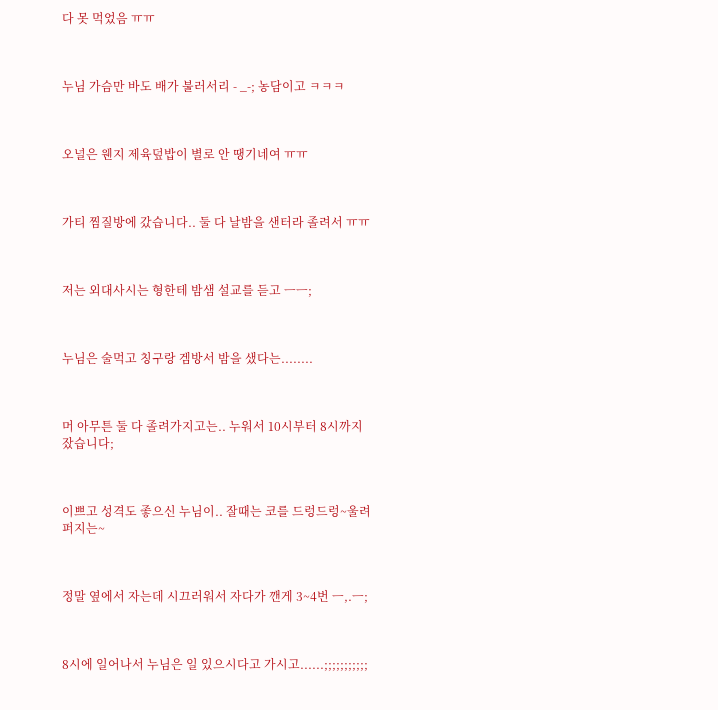다 못 먹었음 ㅠㅠ



누님 가슴만 바도 배가 불러서리 - _-; 농담이고 ㅋㅋㅋ



오널은 웬지 제육덮밥이 별로 안 땡기네여 ㅠㅠ



가티 찜질방에 갔습니다.. 둘 다 날밤을 샌터라 졸려서 ㅠㅠ



저는 외대사시는 형한테 밤샘 설교를 듣고 ㅡㅡ;



누님은 술먹고 칭구랑 겜방서 밤을 샜다는........



머 아무튼 둘 다 졸려가지고는.. 누워서 10시부터 8시까지 잤습니다;



이쁘고 성격도 좋으신 누님이.. 잘때는 코를 드렁드렁~울려퍼지는~



정말 옆에서 자는데 시끄러워서 자다가 깬게 3~4번 ㅡ,.ㅡ;



8시에 일어나서 누님은 일 있으시다고 가시고......;;;;;;;;;;;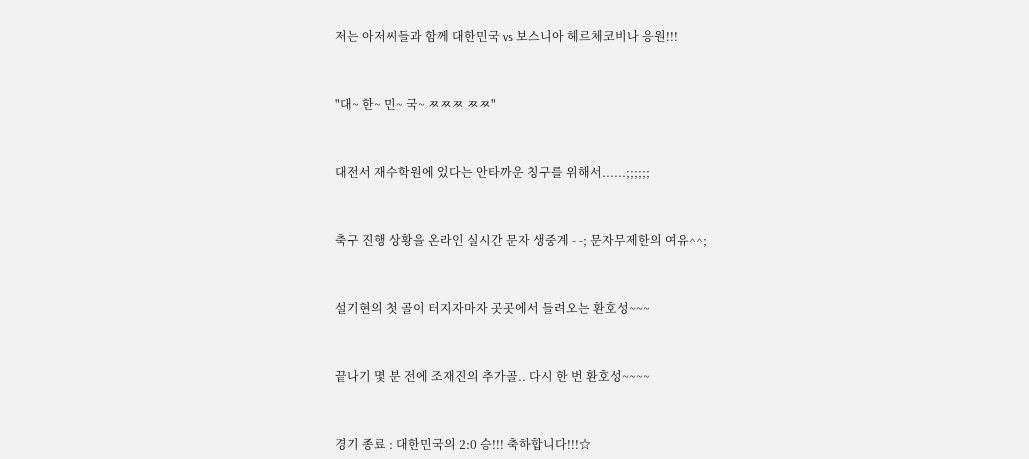저는 아저씨들과 함께 대한민국 vs 보스니아 헤르체코비나 응원!!!



"대~ 한~ 민~ 국~ ㅉㅉㅉ ㅉㅉ"



대전서 재수학원에 있다는 안타까운 칭구를 위해서......;;;;;;



축구 진행 상황을 온라인 실시간 문자 생중계 - -; 문자무제한의 여유^^;



설기현의 첫 골이 터지자마자 곳곳에서 들려오는 환호성~~~



끝나기 몇 분 전에 조재진의 추가골.. 다시 한 번 환호성~~~~



경기 종료 : 대한민국의 2:0 승!!! 축하합니다!!!☆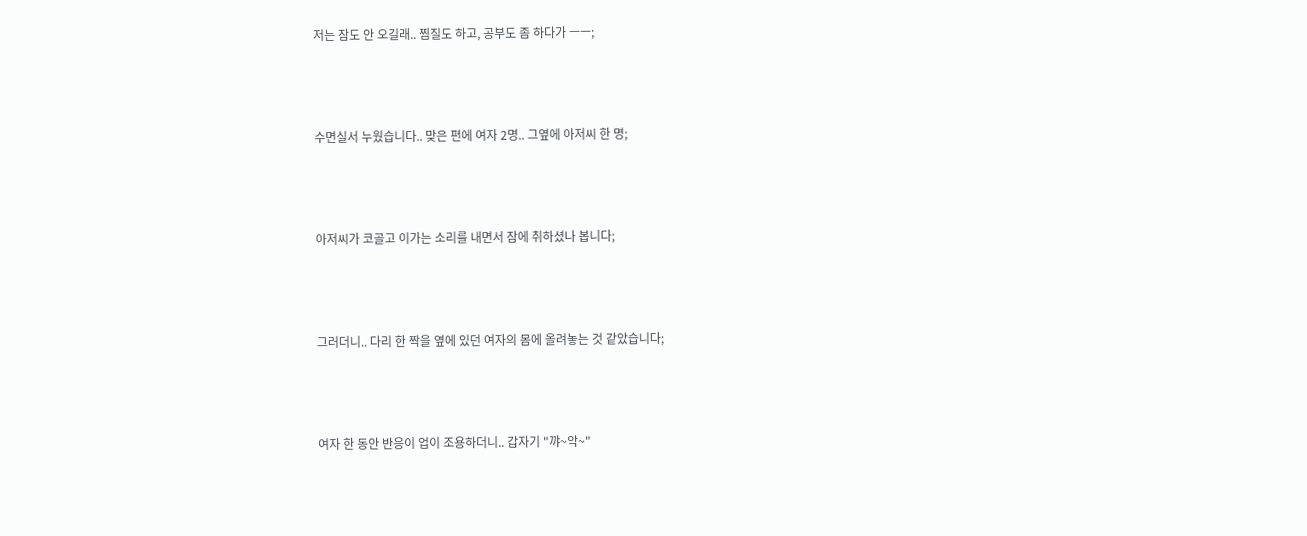저는 잠도 안 오길래.. 찜질도 하고, 공부도 좀 하다가 ㅡㅡ;



수면실서 누웠습니다.. 맞은 편에 여자 2명.. 그옆에 아저씨 한 명;



아저씨가 코골고 이가는 소리를 내면서 잠에 취하셨나 봅니다;



그러더니.. 다리 한 짝을 옆에 있던 여자의 몸에 올려놓는 것 같았습니다;



여자 한 동안 반응이 업이 조용하더니.. 갑자기 "꺄~악~"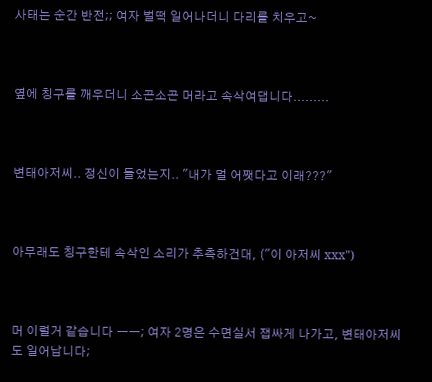사태는 순간 반전;; 여자 벌떡 일어나더니 다리를 치우고~



옆에 칭구를 깨우더니 소곤소곤 머라고 속삭여댑니다.........



변태아저씨.. 정신이 들었는지.. "내가 멀 어쨋다고 이래???"



아무래도 칭구한테 속삭인 소리가 추측하건대, ("이 아저씨 xxx")



머 이럴거 같습니다 ㅡㅡ; 여자 2명은 수면실서 잽싸게 나가고, 변태아저씨도 일어납니다;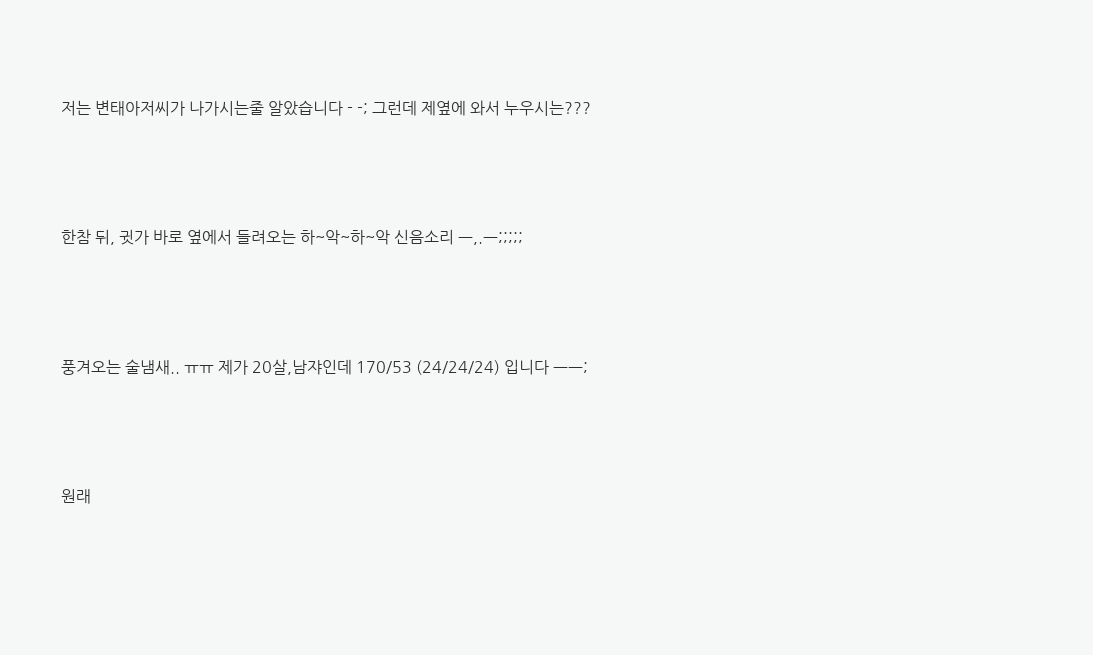저는 변태아저씨가 나가시는줄 알았습니다 - -; 그런데 제옆에 와서 누우시는???



한참 뒤, 귓가 바로 옆에서 들려오는 하~악~하~악 신음소리 ㅡ,.ㅡ;;;;;



풍겨오는 술냄새.. ㅠㅠ 제가 20살,남쟈인데 170/53 (24/24/24) 입니다 ㅡㅡ;



원래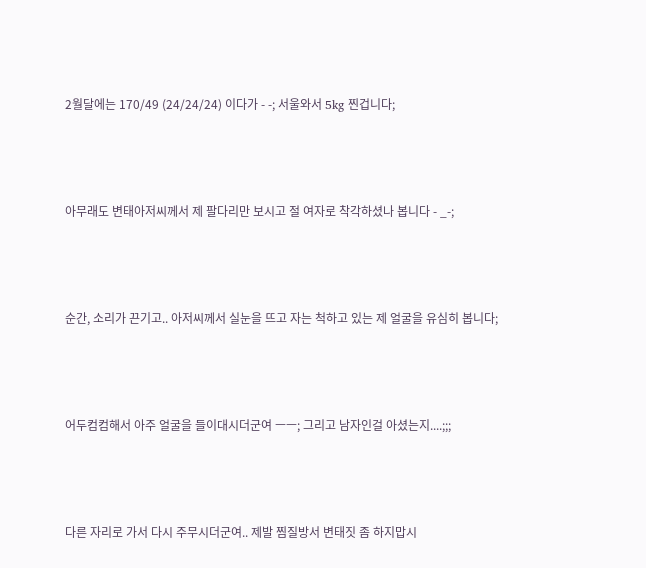2월달에는 170/49 (24/24/24) 이다가 - -; 서울와서 5kg 찐겁니다;



아무래도 변태아저씨께서 제 팔다리만 보시고 절 여자로 착각하셨나 봅니다 - _-;



순간, 소리가 끈기고.. 아저씨께서 실눈을 뜨고 자는 척하고 있는 제 얼굴을 유심히 봅니다;



어두컴컴해서 아주 얼굴을 들이대시더군여 ㅡㅡ; 그리고 남자인걸 아셨는지....;;;



다른 자리로 가서 다시 주무시더군여.. 제발 찜질방서 변태짓 좀 하지맙시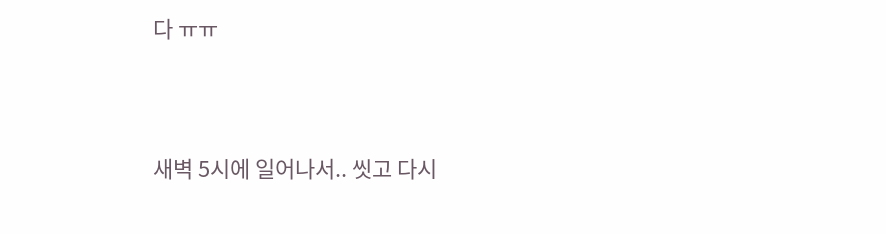다 ㅠㅠ



새벽 5시에 일어나서.. 씻고 다시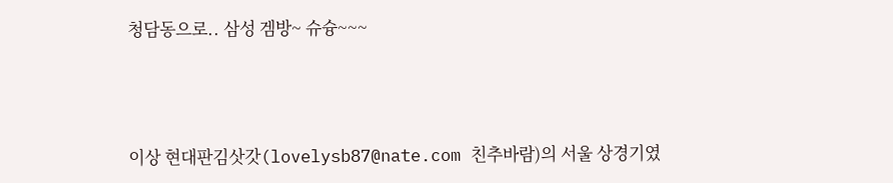청담동으로.. 삼성 겜방~ 슈슝~~~



이상 현대판김삿갓(lovelysb87@nate.com 친추바람)의 서울 상경기였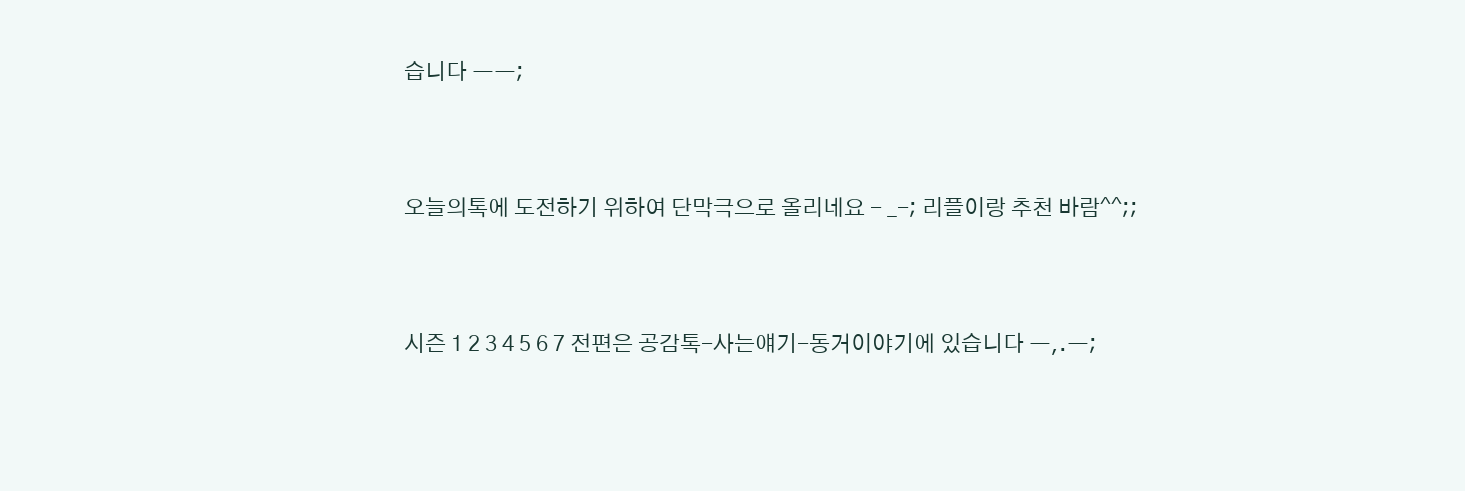습니다 ㅡㅡ;



오늘의톡에 도전하기 위하여 단막극으로 올리네요 - _-; 리플이랑 추천 바람^^;;



시즌 1 2 3 4 5 6 7 전편은 공감톡-사는얘기-동거이야기에 있습니다 ㅡ,.ㅡ;